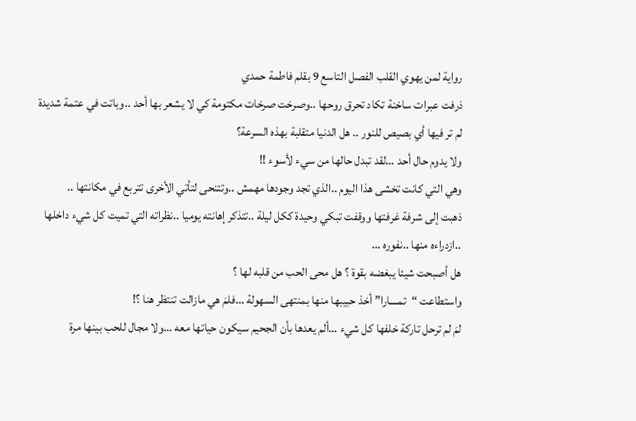رواية لمن يهوي القلب الفصل التاسع 9 بقلم فاطمة حمدي
ذرفت عبرات ساخنة تكاد تحرق روحها ..وصرخت صرخات مكتومة كي لا يشعر بها أحد ..وباتت في عتمة شديدة لم تر فيها أي بصيص للنور .. هل الدنيا متقلبة بهذه السرعة؟
ولا يدوم حال أحد …لقد تبدل حالها من سيء لأسوء !!
وهي التي كانت تخشى هذا اليوم ..الذي تجد وجودها مهمش ..وتتنحى لتأتي الأخرى تتربع في مكانتها ..
ذهبت إلى شرفة غرفتها ووقفت تبكي وحيدة ككل ليلة ..تتذكر إهانته يوميا ..نظراته التي تميت كل شيء داخلها ..ازدراءه منها ..نفوره …
هل أصبحت شيئا يبغضه بقوة ؟ هل محى الحب من قلبه لها ؟
واستطاعت “تمــــارا” أخذ حبيبها منها بمنتهى السهولة …فلمَ هي مازالت تنتظر هنا ؟!
لمَ لم ترحل تاركة خلفها كل شيء …ألم يعدها بأن الجحيم سيكون حياتها معه …ولا مجال للحب بينها مرة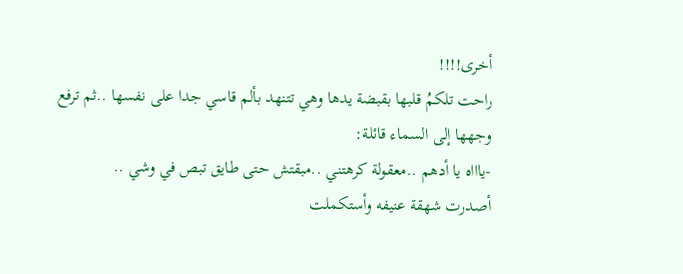أخرى!!!!
راحت تلكمُ قلبها بقبضة يدها وهي تتنهد بألم قاسي جدا على نفسها ..ثم ترفع وجهها إلى السماء قائلة:
-ياااه يا أدهم ..معقولة كرهتني ..مبقتش حتى طايق تبص في وشي ..
أصدرت شهقة عنيفه وأستكملت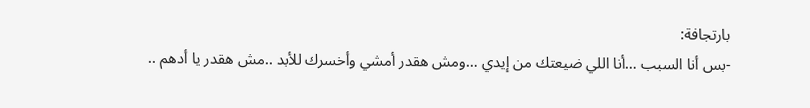بارتجافة:
-بس أنا السبب …أنا اللي ضيعتك من إيدي …ومش هقدر أمشي وأخسرك للأبد ..مش هقدر يا أدهم ..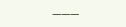———